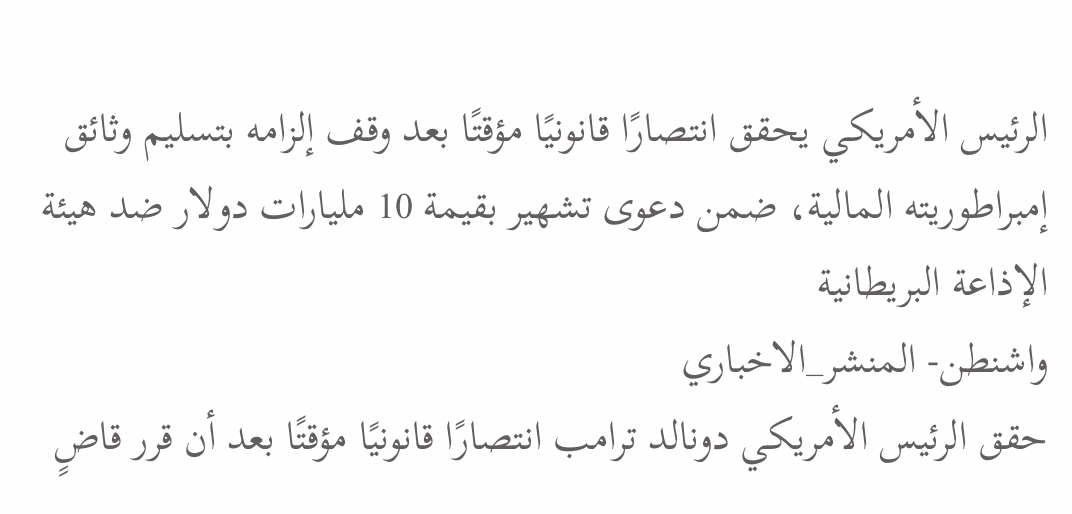الرئيس الأمريكي يحقق انتصارًا قانونيًا مؤقتًا بعد وقف إلزامه بتسليم وثائق إمبراطوريته المالية، ضمن دعوى تشهير بقيمة 10 مليارات دولار ضد هيئة الإذاعة البريطانية
واشنطن- المنشر_الاخباري
حقق الرئيس الأمريكي دونالد ترامب انتصارًا قانونيًا مؤقتًا بعد أن قرر قاضٍ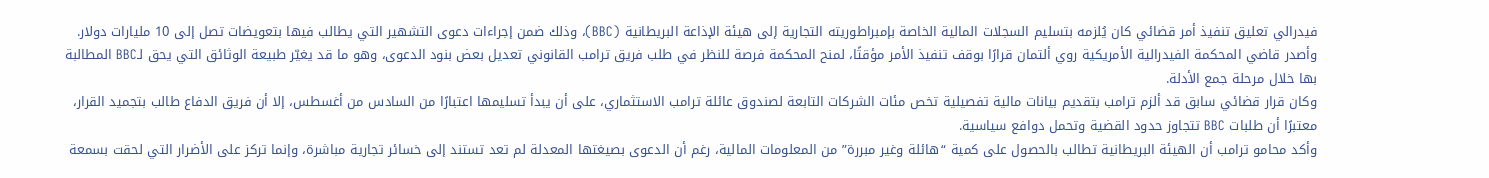فيدرالي تعليق تنفيذ أمر قضائي كان يُلزمه بتسليم السجلات المالية الخاصة بإمبراطوريته التجارية إلى هيئة الإذاعة البريطانية (BBC)، وذلك ضمن إجراءات دعوى التشهير التي يطالب فيها بتعويضات تصل إلى 10 مليارات دولار.
وأصدر قاضي المحكمة الفيدرالية الأمريكية روي ألتمان قرارًا بوقف تنفيذ الأمر مؤقتًا، لمنح المحكمة فرصة للنظر في طلب فريق ترامب القانوني تعديل بعض بنود الدعوى، وهو ما قد يغيّر طبيعة الوثائق التي يحق لـBBC المطالبة بها خلال مرحلة جمع الأدلة.
وكان قرار قضائي سابق قد ألزم ترامب بتقديم بيانات مالية تفصيلية تخص مئات الشركات التابعة لصندوق عائلة ترامب الاستثماري، على أن يبدأ تسليمها اعتبارًا من السادس من أغسطس، إلا أن فريق الدفاع طالب بتجميد القرار، معتبرًا أن طلبات BBC تتجاوز حدود القضية وتحمل دوافع سياسية.
وأكد محامو ترامب أن الهيئة البريطانية تطالب بالحصول على كمية “هائلة وغير مبررة” من المعلومات المالية، رغم أن الدعوى بصيغتها المعدلة لم تعد تستند إلى خسائر تجارية مباشرة، وإنما تركز على الأضرار التي لحقت بسمعة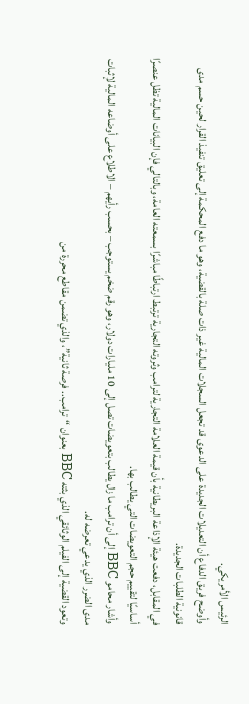الرئيس الأمريكي.
وأوضح فريق الدفاع أن التعديلات الجديدة على الدعوى قد تجعل السجلات المالية غير ذات صلة بالقضية، وهو ما دفع المحكمة إلى تعليق تنفيذ القرار لحين حسم مدى قانونية الطلبات الجديدة.
في المقابل، دفعت هيئة الإذاعة البريطانية بأن قيمة العلامة التجارية لترامب وثروته التجارية ترتبط ارتباطًا مباشرًا بسمعته العامة، وبالتالي فإن البيانات المالية تظل عنصرًا أساسيًا لتقييم حجم التعويضات التي يطالب بها.
وأشار محامو BBC إلى أن ترامب ما زال يطالب بتعويضات تصل إلى 10 مليارات دولار، وهو رقم ضخم يستوجب – بحسب رأيهم – الاطلاع على أوضاعه المالية لإثبات مدى الضرر الذي يدعي تعرضه له.
وتعود القضية إلى الفيلم الوثائقي الذي بثته BBC بعنوان “ترامب.. فرصة ثانية”، والذي تضمن مقاطع محررة من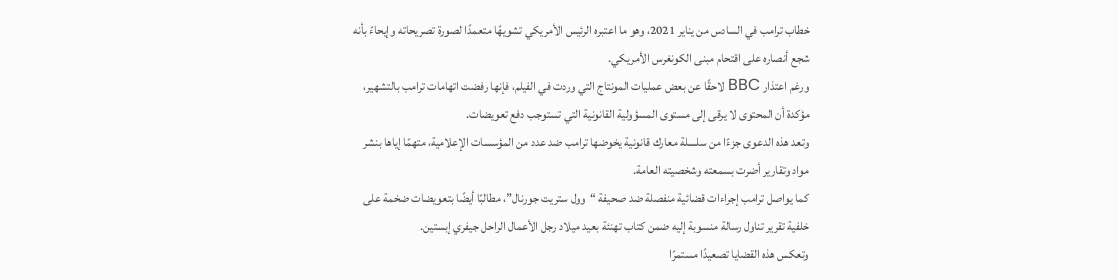خطاب ترامب في السادس من يناير 2021، وهو ما اعتبره الرئيس الأمريكي تشويهًا متعمدًا لصورة تصريحاته وإيحاءً بأنه شجع أنصاره على اقتحام مبنى الكونغرس الأمريكي.
ورغم اعتذار BBC لاحقًا عن بعض عمليات المونتاج التي وردت في الفيلم، فإنها رفضت اتهامات ترامب بالتشهير، مؤكدة أن المحتوى لا يرقى إلى مستوى المسؤولية القانونية التي تستوجب دفع تعويضات.
وتعد هذه الدعوى جزءًا من سلسلة معارك قانونية يخوضها ترامب ضد عدد من المؤسسات الإعلامية، متهمًا إياها بنشر مواد وتقارير أضرت بسمعته وشخصيته العامة.
كما يواصل ترامب إجراءات قضائية منفصلة ضد صحيفة “وول ستريت جورنال”، مطالبًا أيضًا بتعويضات ضخمة على خلفية تقرير تناول رسالة منسوبة إليه ضمن كتاب تهنئة بعيد ميلاد رجل الأعمال الراحل جيفري إبستين.
وتعكس هذه القضايا تصعيدًا مستمرًا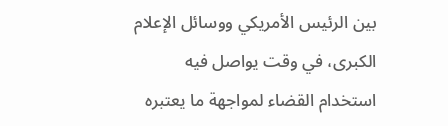بين الرئيس الأمريكي ووسائل الإعلام الكبرى، في وقت يواصل فيه استخدام القضاء لمواجهة ما يعتبره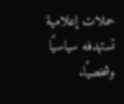حملات إعلامية تستهدفه سياسيًا وشخصيًا.